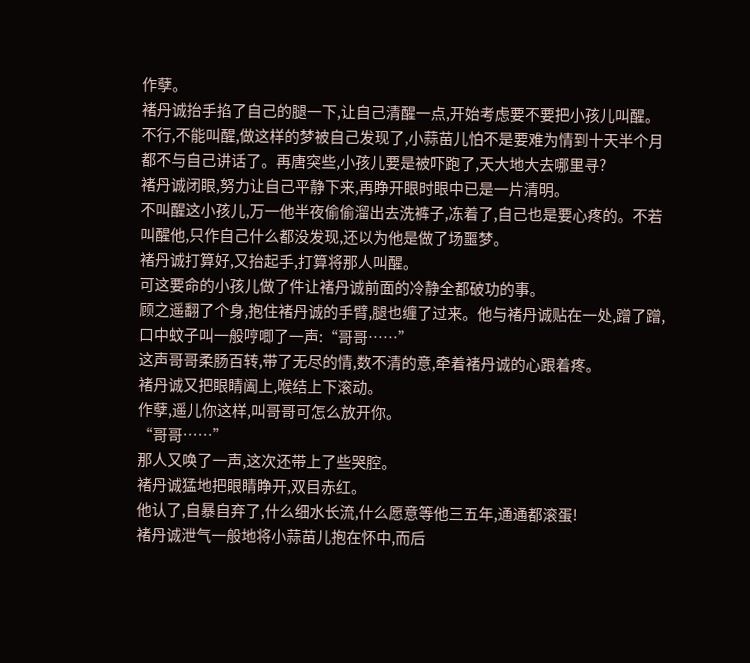作孽。
褚丹诚抬手掐了自己的腿一下,让自己清醒一点,开始考虑要不要把小孩儿叫醒。
不行,不能叫醒,做这样的梦被自己发现了,小蒜苗儿怕不是要难为情到十天半个月都不与自己讲话了。再唐突些,小孩儿要是被吓跑了,天大地大去哪里寻?
褚丹诚闭眼,努力让自己平静下来,再睁开眼时眼中已是一片清明。
不叫醒这小孩儿,万一他半夜偷偷溜出去洗裤子,冻着了,自己也是要心疼的。不若叫醒他,只作自己什么都没发现,还以为他是做了场噩梦。
褚丹诚打算好,又抬起手,打算将那人叫醒。
可这要命的小孩儿做了件让褚丹诚前面的冷静全都破功的事。
顾之遥翻了个身,抱住褚丹诚的手臂,腿也缠了过来。他与褚丹诚贴在一处,蹭了蹭,口中蚊子叫一般哼唧了一声:“哥哥……”
这声哥哥柔肠百转,带了无尽的情,数不清的意,牵着褚丹诚的心跟着疼。
褚丹诚又把眼睛阖上,喉结上下滚动。
作孽,遥儿你这样,叫哥哥可怎么放开你。
“哥哥……”
那人又唤了一声,这次还带上了些哭腔。
褚丹诚猛地把眼睛睁开,双目赤红。
他认了,自暴自弃了,什么细水长流,什么愿意等他三五年,通通都滚蛋!
褚丹诚泄气一般地将小蒜苗儿抱在怀中,而后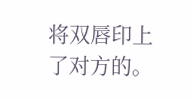将双唇印上了对方的。